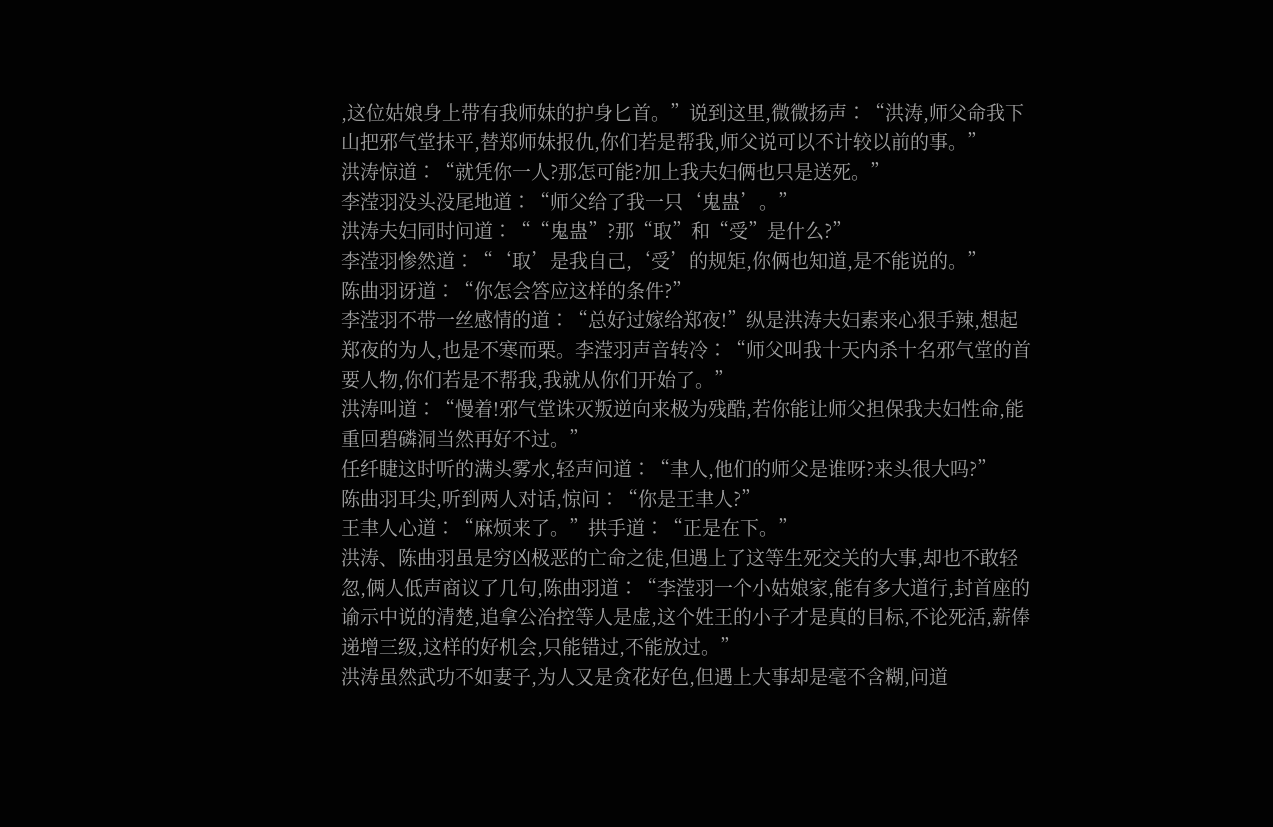,这位姑娘身上带有我师妹的护身匕首。”说到这里,微微扬声∶“洪涛,师父命我下山把邪气堂抹平,替郑师妹报仇,你们若是帮我,师父说可以不计较以前的事。”
洪涛惊道∶“就凭你一人?那怎可能?加上我夫妇俩也只是送死。”
李滢羽没头没尾地道∶“师父给了我一只‘鬼蛊’。”
洪涛夫妇同时问道∶““鬼蛊”?那“取”和“受”是什么?”
李滢羽惨然道∶“‘取’是我自己,‘受’的规矩,你俩也知道,是不能说的。”
陈曲羽讶道∶“你怎会答应这样的条件?”
李滢羽不带一丝感情的道∶“总好过嫁给郑夜!”纵是洪涛夫妇素来心狠手辣,想起郑夜的为人,也是不寒而栗。李滢羽声音转冷∶“师父叫我十天内杀十名邪气堂的首要人物,你们若是不帮我,我就从你们开始了。”
洪涛叫道∶“慢着!邪气堂诛灭叛逆向来极为残酷,若你能让师父担保我夫妇性命,能重回碧磷洞当然再好不过。”
任纤睫这时听的满头雾水,轻声问道∶“聿人,他们的师父是谁呀?来头很大吗?”
陈曲羽耳尖,听到两人对话,惊问∶“你是王聿人?”
王聿人心道∶“麻烦来了。”拱手道∶“正是在下。”
洪涛、陈曲羽虽是穷凶极恶的亡命之徒,但遇上了这等生死交关的大事,却也不敢轻忽,俩人低声商议了几句,陈曲羽道∶“李滢羽一个小姑娘家,能有多大道行,封首座的谕示中说的清楚,追拿公冶控等人是虚,这个姓王的小子才是真的目标,不论死活,薪俸递增三级,这样的好机会,只能错过,不能放过。”
洪涛虽然武功不如妻子,为人又是贪花好色,但遇上大事却是毫不含糊,问道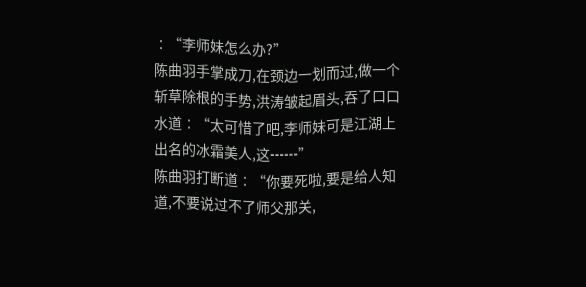∶“李师妹怎么办?”
陈曲羽手掌成刀,在颈边一划而过,做一个斩草除根的手势,洪涛皱起眉头,吞了口口水道∶“太可惜了吧,李师妹可是江湖上出名的冰霜美人,这┅┅”
陈曲羽打断道∶“你要死啦,要是给人知道,不要说过不了师父那关,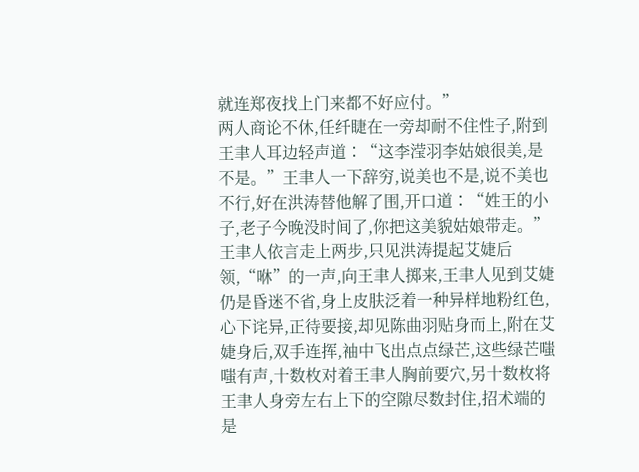就连郑夜找上门来都不好应付。”
两人商论不休,任纤睫在一旁却耐不住性子,附到王聿人耳边轻声道∶“这李滢羽李姑娘很美,是不是。”王聿人一下辞穷,说美也不是,说不美也不行,好在洪涛替他解了围,开口道∶“姓王的小子,老子今晚没时间了,你把这美貌姑娘带走。”
王聿人依言走上两步,只见洪涛提起艾婕后领,“咻”的一声,向王聿人掷来,王聿人见到艾婕仍是昏迷不省,身上皮肤泛着一种异样地粉红色,心下诧异,正待要接,却见陈曲羽贴身而上,附在艾婕身后,双手连挥,袖中飞出点点绿芒,这些绿芒嗤嗤有声,十数枚对着王聿人胸前要穴,另十数枚将王聿人身旁左右上下的空隙尽数封住,招术端的是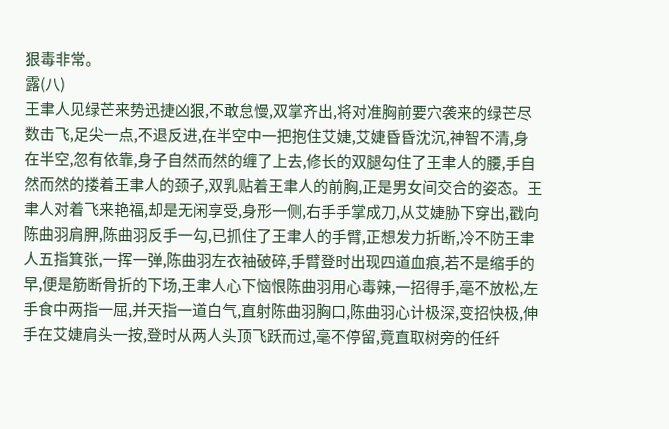狠毒非常。
露(八)
王聿人见绿芒来势迅捷凶狠,不敢怠慢,双掌齐出,将对准胸前要穴袭来的绿芒尽数击飞,足尖一点,不退反进,在半空中一把抱住艾婕,艾婕昏昏沈沉,神智不清,身在半空,忽有依靠,身子自然而然的缠了上去,修长的双腿勾住了王聿人的腰,手自然而然的搂着王聿人的颈子,双乳贴着王聿人的前胸,正是男女间交合的姿态。王聿人对着飞来艳福,却是无闲享受,身形一侧,右手手掌成刀,从艾婕胁下穿出,戳向陈曲羽肩胛,陈曲羽反手一勾,已抓住了王聿人的手臂,正想发力折断,冷不防王聿人五指箕张,一挥一弹,陈曲羽左衣袖破碎,手臂登时出现四道血痕,若不是缩手的早,便是筋断骨折的下场,王聿人心下恼恨陈曲羽用心毒辣,一招得手,毫不放松,左手食中两指一屈,并天指一道白气,直射陈曲羽胸口,陈曲羽心计极深,变招快极,伸手在艾婕肩头一按,登时从两人头顶飞跃而过,毫不停留,竟直取树旁的任纤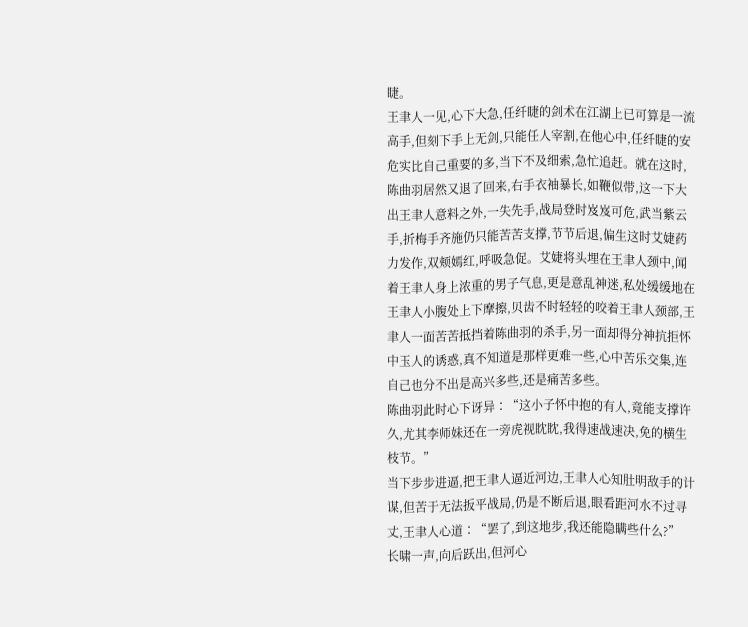睫。
王聿人一见,心下大急,任纤睫的剑术在江湖上已可算是一流高手,但刻下手上无剑,只能任人宰割,在他心中,任纤睫的安危实比自己重要的多,当下不及细索,急忙追赶。就在这时,陈曲羽居然又退了回来,右手衣袖暴长,如鞭似带,这一下大出王聿人意料之外,一失先手,战局登时岌岌可危,武当紫云手,折梅手齐施仍只能苦苦支撑,节节后退,偏生这时艾婕药力发作,双颊嫣红,呼吸急促。艾婕将头埋在王聿人颈中,闻着王聿人身上浓重的男子气息,更是意乱神迷,私处缓缓地在王聿人小腹处上下摩擦,贝齿不时轻轻的咬着王聿人颈部,王聿人一面苦苦抵挡着陈曲羽的杀手,另一面却得分神抗拒怀中玉人的诱惑,真不知道是那样更难一些,心中苦乐交集,连自己也分不出是高兴多些,还是痛苦多些。
陈曲羽此时心下讶异∶“这小子怀中抱的有人,竟能支撑许久,尤其李师妹还在一旁虎视眈眈,我得速战速决,免的横生枝节。”
当下步步进逼,把王聿人逼近河边,王聿人心知肚明敌手的计谋,但苦于无法扳平战局,仍是不断后退,眼看距河水不过寻丈,王聿人心道∶“罢了,到这地步,我还能隐瞒些什么?”
长啸一声,向后跃出,但河心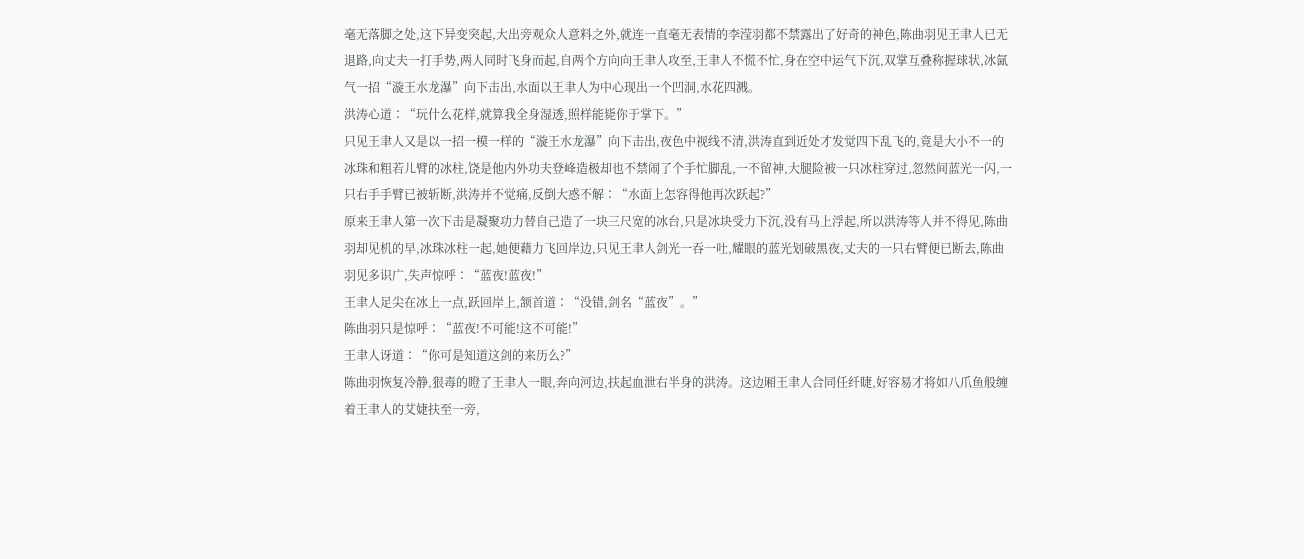毫无落脚之处,这下异变突起,大出旁观众人意料之外,就连一直毫无表情的李滢羽都不禁露出了好奇的神色,陈曲羽见王聿人已无退路,向丈夫一打手势,两人同时飞身而起,自两个方向向王聿人攻至,王聿人不慌不忙,身在空中运气下沉,双掌互叠称握球状,冰氤气一招“漩王水龙瀑”向下击出,水面以王聿人为中心现出一个凹洞,水花四溅。
洪涛心道∶“玩什么花样,就算我全身湿透,照样能毙你于掌下。”
只见王聿人又是以一招一模一样的“漩王水龙瀑”向下击出,夜色中视线不清,洪涛直到近处才发觉四下乱飞的,竟是大小不一的冰珠和粗若儿臂的冰柱,饶是他内外功夫登峰造极却也不禁闹了个手忙脚乱,一不留神,大腿险被一只冰柱穿过,忽然间蓝光一闪,一只右手手臂已被斩断,洪涛并不觉痛,反倒大惑不解∶“水面上怎容得他再次跃起?”
原来王聿人第一次下击是凝聚功力替自己造了一块三尺宽的冰台,只是冰块受力下沉,没有马上浮起,所以洪涛等人并不得见,陈曲羽却见机的早,冰珠冰柱一起,她便藉力飞回岸边,只见王聿人剑光一吞一吐,耀眼的蓝光划破黑夜,丈夫的一只右臂便已断去,陈曲羽见多识广,失声惊呼∶“蓝夜!蓝夜!”
王聿人足尖在冰上一点,跃回岸上,颔首道∶“没错,剑名“蓝夜”。”
陈曲羽只是惊呼∶“蓝夜!不可能!这不可能!”
王聿人讶道∶“你可是知道这剑的来历么?”
陈曲羽恢复冷静,狠毒的瞪了王聿人一眼,奔向河边,扶起血泄右半身的洪涛。这边厢王聿人合同任纤睫,好容易才将如八爪鱼般缠着王聿人的艾婕扶至一旁,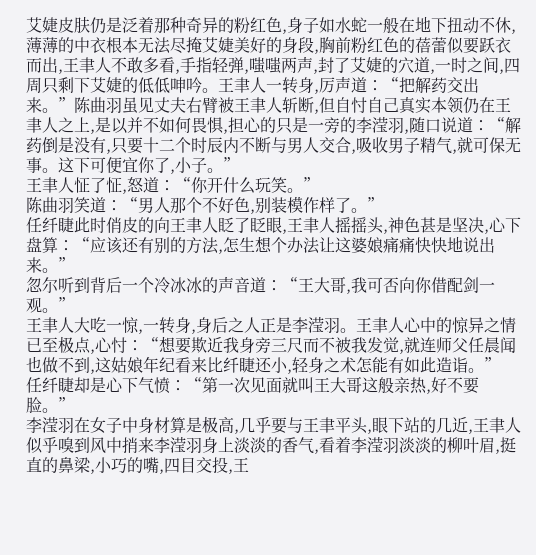艾婕皮肤仍是泛着那种奇异的粉红色,身子如水蛇一般在地下扭动不休,薄薄的中衣根本无法尽掩艾婕美好的身段,胸前粉红色的蓓蕾似要跃衣而出,王聿人不敢多看,手指轻弹,嗤嗤两声,封了艾婕的穴道,一时之间,四周只剩下艾婕的低低呻吟。王聿人一转身,厉声道∶“把解药交出来。”陈曲羽虽见丈夫右臂被王聿人斩断,但自忖自己真实本领仍在王聿人之上,是以并不如何畏惧,担心的只是一旁的李滢羽,随口说道∶“解药倒是没有,只要十二个时辰内不断与男人交合,吸收男子精气,就可保无事。这下可便宜你了,小子。”
王聿人怔了怔,怒道∶“你开什么玩笑。”
陈曲羽笑道∶“男人那个不好色,别装模作样了。”
任纤睫此时俏皮的向王聿人眨了眨眼,王聿人摇摇头,神色甚是坚决,心下盘算∶“应该还有别的方法,怎生想个办法让这婆娘痛痛快快地说出来。”
忽尔听到背后一个冷冰冰的声音道∶“王大哥,我可否向你借配剑一观。”
王聿人大吃一惊,一转身,身后之人正是李滢羽。王聿人心中的惊异之情已至极点,心忖∶“想要欺近我身旁三尺而不被我发觉,就连师父任晨闻也做不到,这姑娘年纪看来比纤睫还小,轻身之术怎能有如此造诣。”
任纤睫却是心下气愤∶“第一次见面就叫王大哥这般亲热,好不要脸。”
李滢羽在女子中身材算是极高,几乎要与王聿平头,眼下站的几近,王聿人似乎嗅到风中捎来李滢羽身上淡淡的香气,看着李滢羽淡淡的柳叶眉,挺直的鼻梁,小巧的嘴,四目交投,王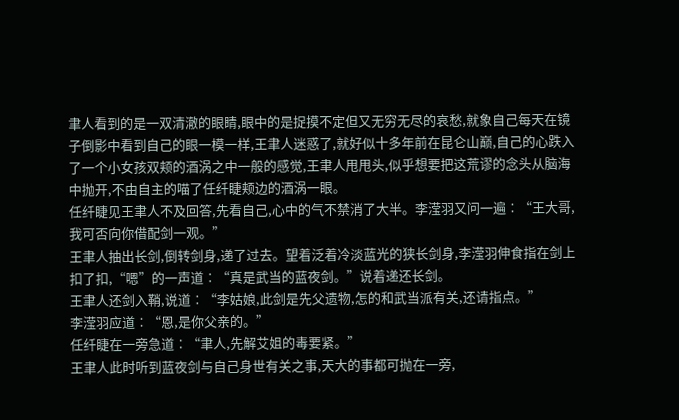聿人看到的是一双清澈的眼睛,眼中的是捉摸不定但又无穷无尽的哀愁,就象自己每天在镜子倒影中看到自己的眼一模一样,王聿人迷惑了,就好似十多年前在昆仑山巅,自己的心跌入了一个小女孩双颊的酒涡之中一般的感觉,王聿人甩甩头,似乎想要把这荒谬的念头从脑海中抛开,不由自主的喵了任纤睫颊边的酒涡一眼。
任纤睫见王聿人不及回答,先看自己,心中的气不禁消了大半。李滢羽又问一遍∶“王大哥,我可否向你借配剑一观。”
王聿人抽出长剑,倒转剑身,递了过去。望着泛着冷淡蓝光的狭长剑身,李滢羽伸食指在剑上扣了扣,“嗯”的一声道∶“真是武当的蓝夜剑。”说着递还长剑。
王聿人还剑入鞘,说道∶“李姑娘,此剑是先父遗物,怎的和武当派有关,还请指点。”
李滢羽应道∶“恩,是你父亲的。”
任纤睫在一旁急道∶“聿人,先解艾姐的毒要紧。”
王聿人此时听到蓝夜剑与自己身世有关之事,天大的事都可抛在一旁,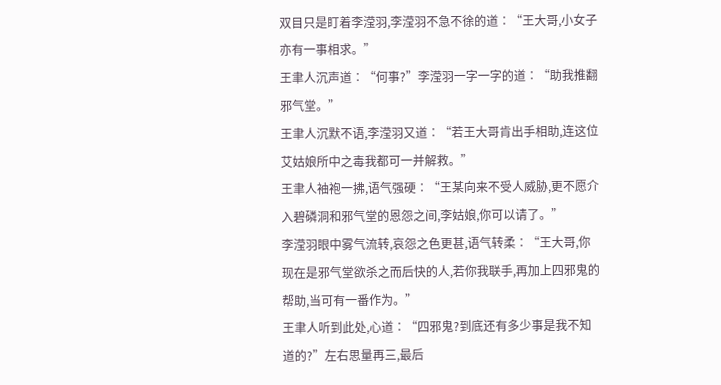双目只是盯着李滢羽,李滢羽不急不徐的道∶“王大哥,小女子亦有一事相求。”
王聿人沉声道∶“何事?”李滢羽一字一字的道∶“助我推翻邪气堂。”
王聿人沉默不语,李滢羽又道∶“若王大哥肯出手相助,连这位艾姑娘所中之毒我都可一并解救。”
王聿人袖袍一拂,语气强硬∶“王某向来不受人威胁,更不愿介入碧磷洞和邪气堂的恩怨之间,李姑娘,你可以请了。”
李滢羽眼中雾气流转,哀怨之色更甚,语气转柔∶“王大哥,你现在是邪气堂欲杀之而后快的人,若你我联手,再加上四邪鬼的帮助,当可有一番作为。”
王聿人听到此处,心道∶“四邪鬼?到底还有多少事是我不知道的?”左右思量再三,最后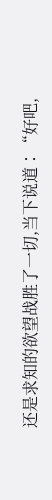还是求知的欲望战胜了一切,当下说道∶“好吧,